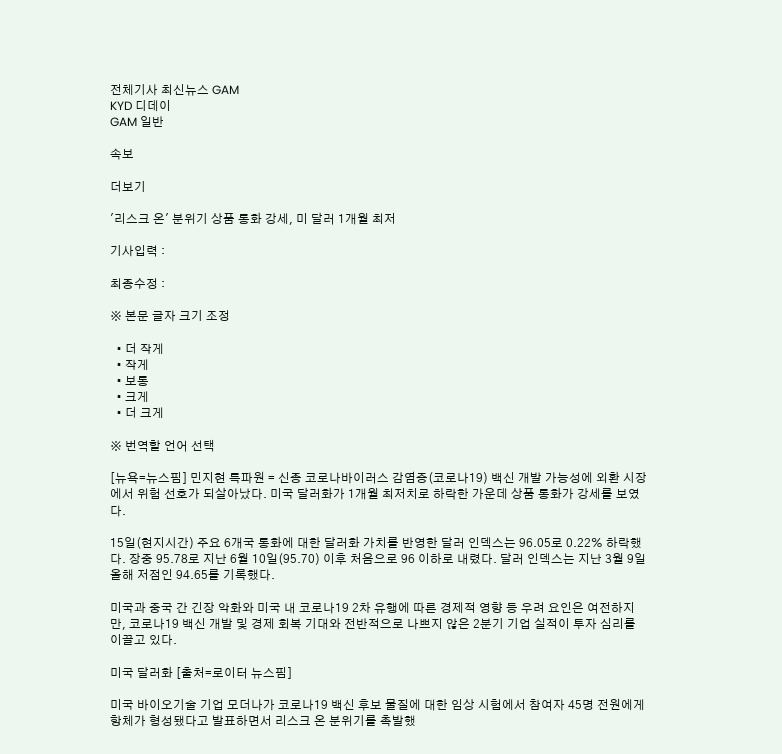전체기사 최신뉴스 GAM
KYD 디데이
GAM 일반

속보

더보기

'리스크 온' 분위기 상품 통화 강세, 미 달러 1개월 최저

기사입력 :

최종수정 :

※ 본문 글자 크기 조정

  • 더 작게
  • 작게
  • 보통
  • 크게
  • 더 크게

※ 번역할 언어 선택

[뉴욕=뉴스핌] 민지현 특파원 = 신종 코로나바이러스 감염증(코로나19) 백신 개발 가능성에 외환 시장에서 위험 선호가 되살아났다. 미국 달러화가 1개월 최저치로 하락한 가운데 상품 통화가 강세를 보였다.

15일(현지시간) 주요 6개국 통화에 대한 달러화 가치를 반영한 달러 인덱스는 96.05로 0.22% 하락했다. 장중 95.78로 지난 6월 10일(95.70) 이후 처음으로 96 이하로 내렸다. 달러 인덱스는 지난 3월 9일 올해 저점인 94.65를 기록했다.

미국과 중국 간 긴장 악화와 미국 내 코로나19 2차 유행에 따른 경제적 영향 등 우려 요인은 여전하지만, 코로나19 백신 개발 및 경제 회복 기대와 전반적으로 나쁘지 않은 2분기 기업 실적이 투자 심리를 이끌고 있다.

미국 달러화 [출처=로이터 뉴스핌]

미국 바이오기술 기업 모더나가 코로나19 백신 후보 물질에 대한 임상 시험에서 참여자 45명 전원에게 항체가 형성됐다고 발표하면서 리스크 온 분위기를 촉발했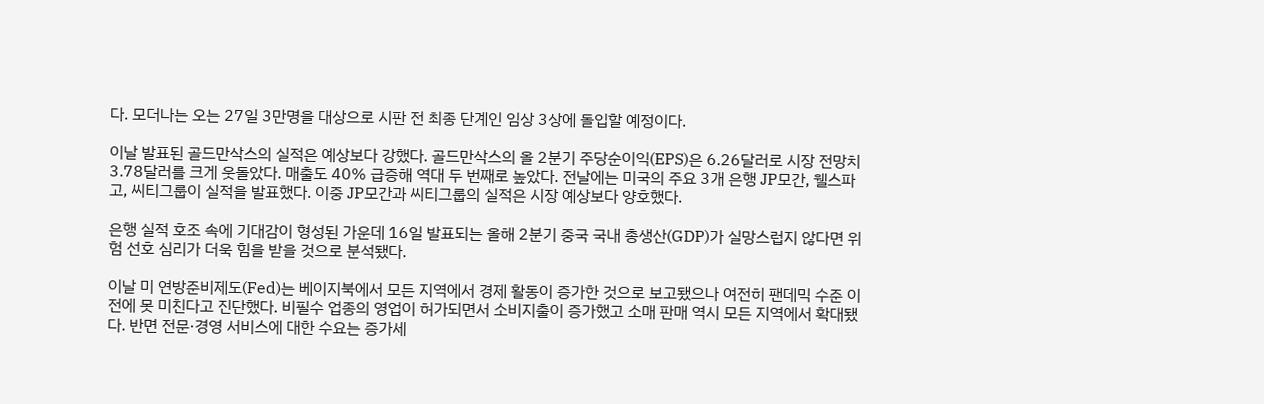다. 모더나는 오는 27일 3만명을 대상으로 시판 전 최종 단계인 임상 3상에 돌입할 예정이다.

이날 발표된 골드만삭스의 실적은 예상보다 강했다. 골드만삭스의 올 2분기 주당순이익(EPS)은 6.26달러로 시장 전망치 3.78달러를 크게 웃돌았다. 매출도 40% 급증해 역대 두 번째로 높았다. 전날에는 미국의 주요 3개 은행 JP모간, 웰스파고, 씨티그룹이 실적을 발표했다. 이중 JP모간과 씨티그룹의 실적은 시장 예상보다 양호했다.

은행 실적 호조 속에 기대감이 형성된 가운데 16일 발표되는 올해 2분기 중국 국내 총생산(GDP)가 실망스럽지 않다면 위험 선호 심리가 더욱 힘을 받을 것으로 분석됐다.

이날 미 연방준비제도(Fed)는 베이지북에서 모든 지역에서 경제 활동이 증가한 것으로 보고됐으나 여전히 팬데믹 수준 이전에 못 미친다고 진단했다. 비필수 업종의 영업이 허가되면서 소비지출이 증가했고 소매 판매 역시 모든 지역에서 확대됐다. 반면 전문·경영 서비스에 대한 수요는 증가세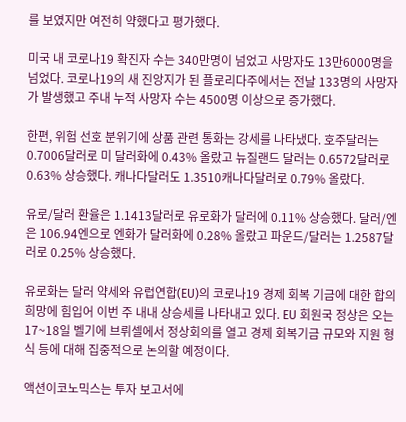를 보였지만 여전히 약했다고 평가했다.

미국 내 코로나19 확진자 수는 340만명이 넘었고 사망자도 13만6000명을 넘었다. 코로나19의 새 진앙지가 된 플로리다주에서는 전날 133명의 사망자가 발생했고 주내 누적 사망자 수는 4500명 이상으로 증가했다.

한편, 위험 선호 분위기에 상품 관련 통화는 강세를 나타냈다. 호주달러는 0.7006달러로 미 달러화에 0.43% 올랐고 뉴질랜드 달러는 0.6572달러로 0.63% 상승했다. 캐나다달러도 1.3510캐나다달러로 0.79% 올랐다.

유로/달러 환율은 1.1413달러로 유로화가 달러에 0.11% 상승했다. 달러/엔은 106.94엔으로 엔화가 달러화에 0.28% 올랐고 파운드/달러는 1.2587달러로 0.25% 상승했다.

유로화는 달러 약세와 유럽연합(EU)의 코로나19 경제 회복 기금에 대한 합의 희망에 힘입어 이번 주 내내 상승세를 나타내고 있다. EU 회원국 정상은 오는 17~18일 벨기에 브뤼셀에서 정상회의를 열고 경제 회복기금 규모와 지원 형식 등에 대해 집중적으로 논의할 예정이다.

액션이코노믹스는 투자 보고서에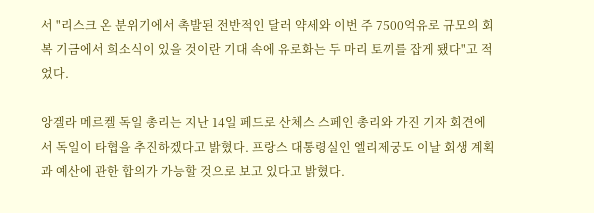서 "리스크 온 분위기에서 촉발된 전반적인 달러 약세와 이번 주 7500억유로 규모의 회복 기금에서 희소식이 있을 것이란 기대 속에 유로화는 두 마리 토끼를 잡게 됐다"고 적었다.

앙겔라 메르켈 독일 총리는 지난 14일 페드로 산체스 스페인 총리와 가진 기자 회견에서 독일이 타협을 추진하겠다고 밝혔다. 프랑스 대통령실인 엘리제궁도 이날 회생 계획과 예산에 관한 합의가 가능할 것으로 보고 있다고 밝혔다.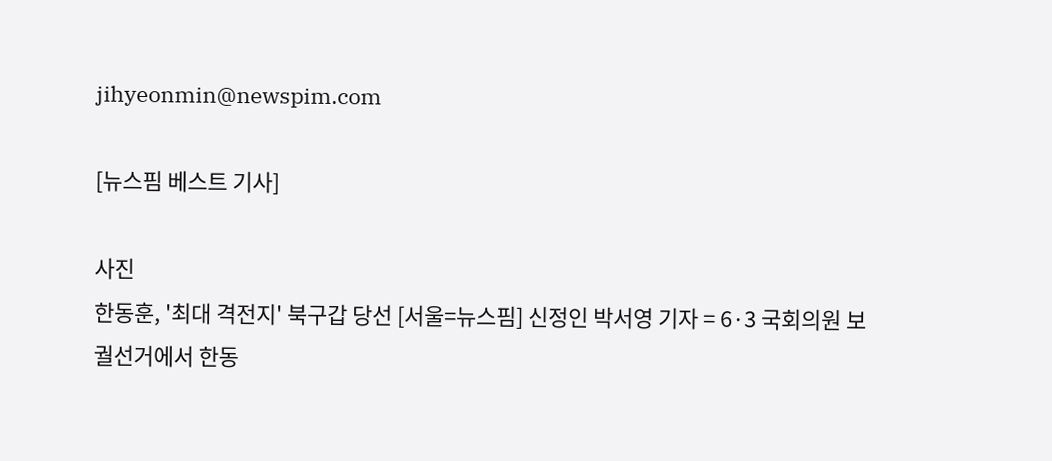jihyeonmin@newspim.com

[뉴스핌 베스트 기사]

사진
한동훈, '최대 격전지' 북구갑 당선 [서울=뉴스핌] 신정인 박서영 기자 = 6·3 국회의원 보궐선거에서 한동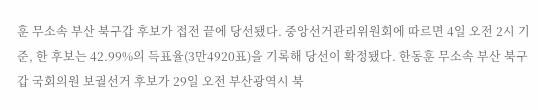훈 무소속 부산 북구갑 후보가 접전 끝에 당선됐다. 중앙선거관리위원회에 따르면 4일 오전 2시 기준, 한 후보는 42.99%의 득표율(3만4920표)을 기록해 당선이 확정됐다. 한동훈 무소속 부산 북구갑 국회의원 보궐선거 후보가 29일 오전 부산광역시 북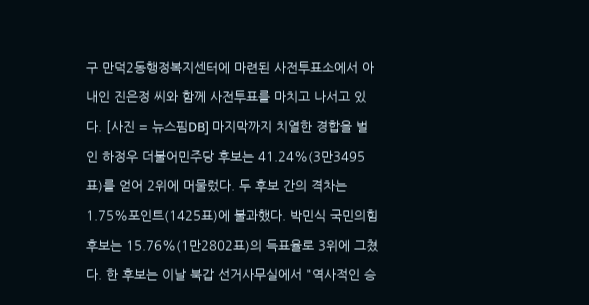구 만덕2동행정복지센터에 마련된 사전투표소에서 아내인 진은정 씨와 함께 사전투표를 마치고 나서고 있다. [사진 = 뉴스핌DB] 마지막까지 치열한 경합을 벌인 하정우 더불어민주당 후보는 41.24%(3만3495표)를 얻어 2위에 머물렀다. 두 후보 간의 격차는 1.75%포인트(1425표)에 불과했다. 박민식 국민의힘 후보는 15.76%(1만2802표)의 득표율로 3위에 그쳤다. 한 후보는 이날 북갑 선거사무실에서 "역사적인 승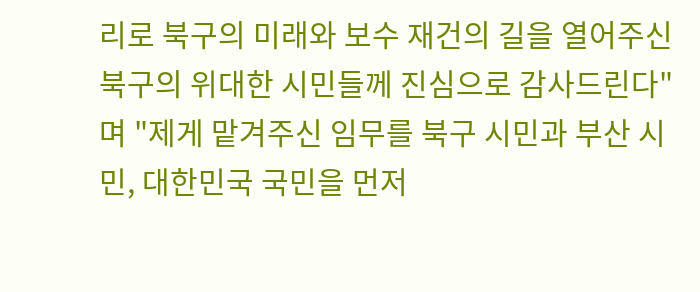리로 북구의 미래와 보수 재건의 길을 열어주신 북구의 위대한 시민들께 진심으로 감사드린다"며 "제게 맡겨주신 임무를 북구 시민과 부산 시민, 대한민국 국민을 먼저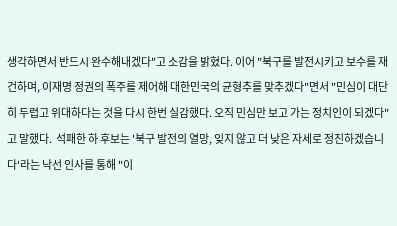생각하면서 반드시 완수해내겠다"고 소감을 밝혔다. 이어 "북구를 발전시키고 보수를 재건하며, 이재명 정권의 폭주를 제어해 대한민국의 균형추를 맞추겠다"면서 "민심이 대단히 두렵고 위대하다는 것을 다시 한번 실감했다. 오직 민심만 보고 가는 정치인이 되겠다"고 말했다.  석패한 하 후보는 '북구 발전의 열망, 잊지 않고 더 낮은 자세로 정진하겠습니다'라는 낙선 인사를 통해 "이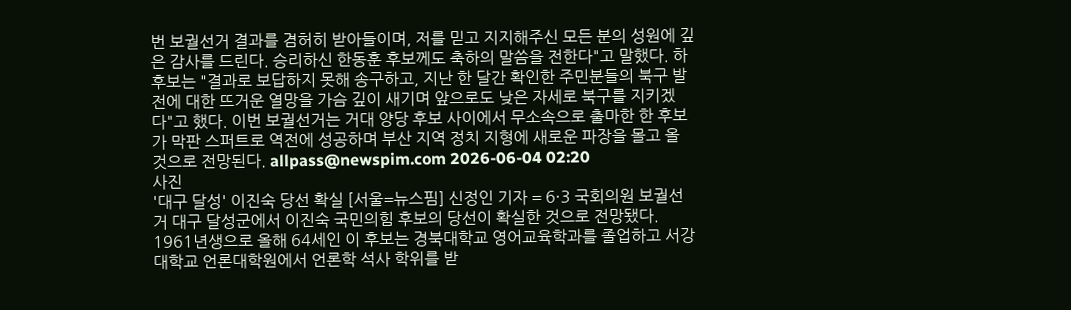번 보궐선거 결과를 겸허히 받아들이며, 저를 믿고 지지해주신 모든 분의 성원에 깊은 감사를 드린다. 승리하신 한동훈 후보께도 축하의 말씀을 전한다"고 말했다. 하 후보는 "결과로 보답하지 못해 송구하고, 지난 한 달간 확인한 주민분들의 북구 발전에 대한 뜨거운 열망을 가슴 깊이 새기며 앞으로도 낮은 자세로 북구를 지키겠다"고 했다. 이번 보궐선거는 거대 양당 후보 사이에서 무소속으로 출마한 한 후보가 막판 스퍼트로 역전에 성공하며 부산 지역 정치 지형에 새로운 파장을 몰고 올 것으로 전망된다. allpass@newspim.com 2026-06-04 02:20
사진
'대구 달성' 이진숙 당선 확실 [서울=뉴스핌] 신정인 기자 = 6·3 국회의원 보궐선거 대구 달성군에서 이진숙 국민의힘 후보의 당선이 확실한 것으로 전망됐다. 1961년생으로 올해 64세인 이 후보는 경북대학교 영어교육학과를 졸업하고 서강대학교 언론대학원에서 언론학 석사 학위를 받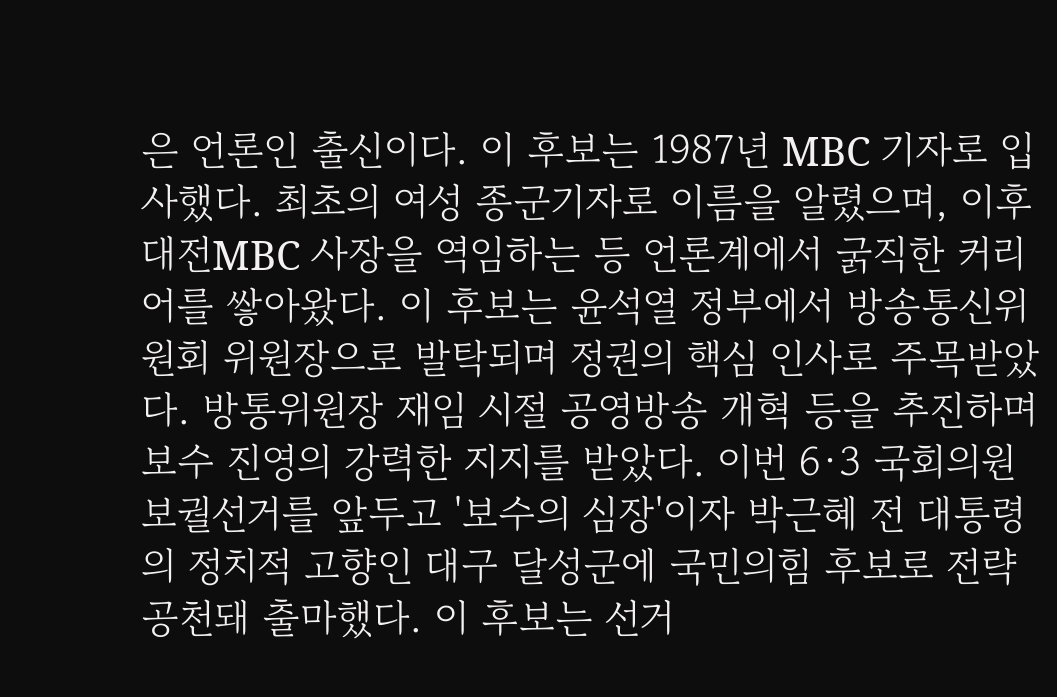은 언론인 출신이다. 이 후보는 1987년 MBC 기자로 입사했다. 최초의 여성 종군기자로 이름을 알렸으며, 이후 대전MBC 사장을 역임하는 등 언론계에서 굵직한 커리어를 쌓아왔다. 이 후보는 윤석열 정부에서 방송통신위원회 위원장으로 발탁되며 정권의 핵심 인사로 주목받았다. 방통위원장 재임 시절 공영방송 개혁 등을 추진하며 보수 진영의 강력한 지지를 받았다. 이번 6·3 국회의원 보궐선거를 앞두고 '보수의 심장'이자 박근혜 전 대통령의 정치적 고향인 대구 달성군에 국민의힘 후보로 전략 공천돼 출마했다. 이 후보는 선거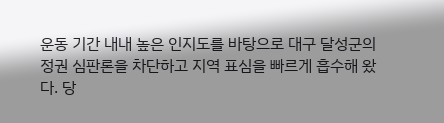운동 기간 내내 높은 인지도를 바탕으로 대구 달성군의 정권 심판론을 차단하고 지역 표심을 빠르게 흡수해 왔다. 당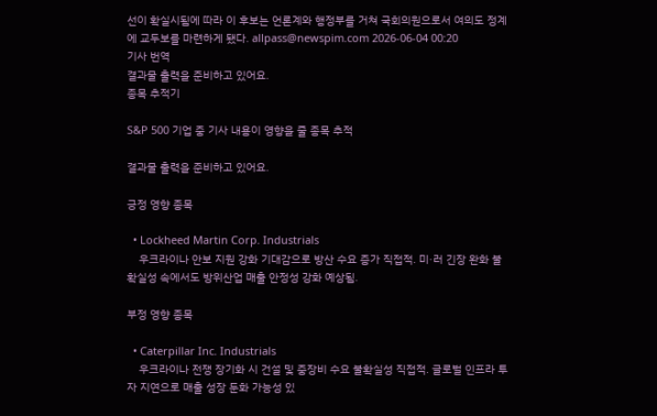선이 확실시됨에 따라 이 후보는 언론계와 행정부를 거쳐 국회의원으로서 여의도 정계에 교두보를 마련하게 됐다. allpass@newspim.com 2026-06-04 00:20
기사 번역
결과물 출력을 준비하고 있어요.
종목 추적기

S&P 500 기업 중 기사 내용이 영향을 줄 종목 추적

결과물 출력을 준비하고 있어요.

긍정 영향 종목

  • Lockheed Martin Corp. Industrials
    우크라이나 안보 지원 강화 기대감으로 방산 수요 증가 직접적. 미·러 긴장 완화 불확실성 속에서도 방위산업 매출 안정성 강화 예상됨.

부정 영향 종목

  • Caterpillar Inc. Industrials
    우크라이나 전쟁 장기화 시 건설 및 중장비 수요 불확실성 직접적. 글로벌 인프라 투자 지연으로 매출 성장 둔화 가능성 있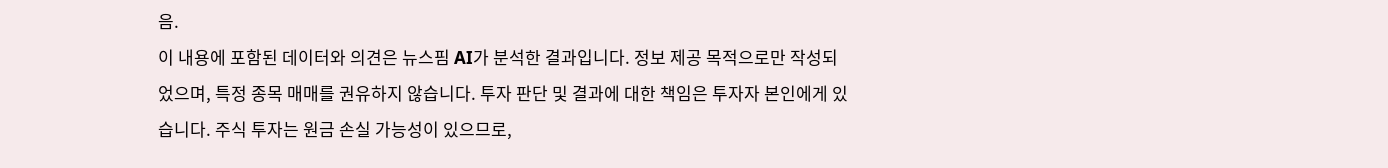음.
이 내용에 포함된 데이터와 의견은 뉴스핌 AI가 분석한 결과입니다. 정보 제공 목적으로만 작성되었으며, 특정 종목 매매를 권유하지 않습니다. 투자 판단 및 결과에 대한 책임은 투자자 본인에게 있습니다. 주식 투자는 원금 손실 가능성이 있으므로,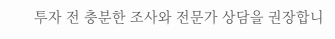투자 전 충분한 조사와 전문가 상담을 권장합니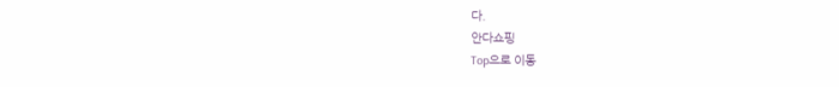다.
안다쇼핑
Top으로 이동